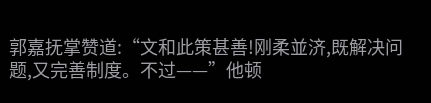郭嘉抚掌赞道:“文和此策甚善!刚柔並济,既解决问题,又完善制度。不过——”他顿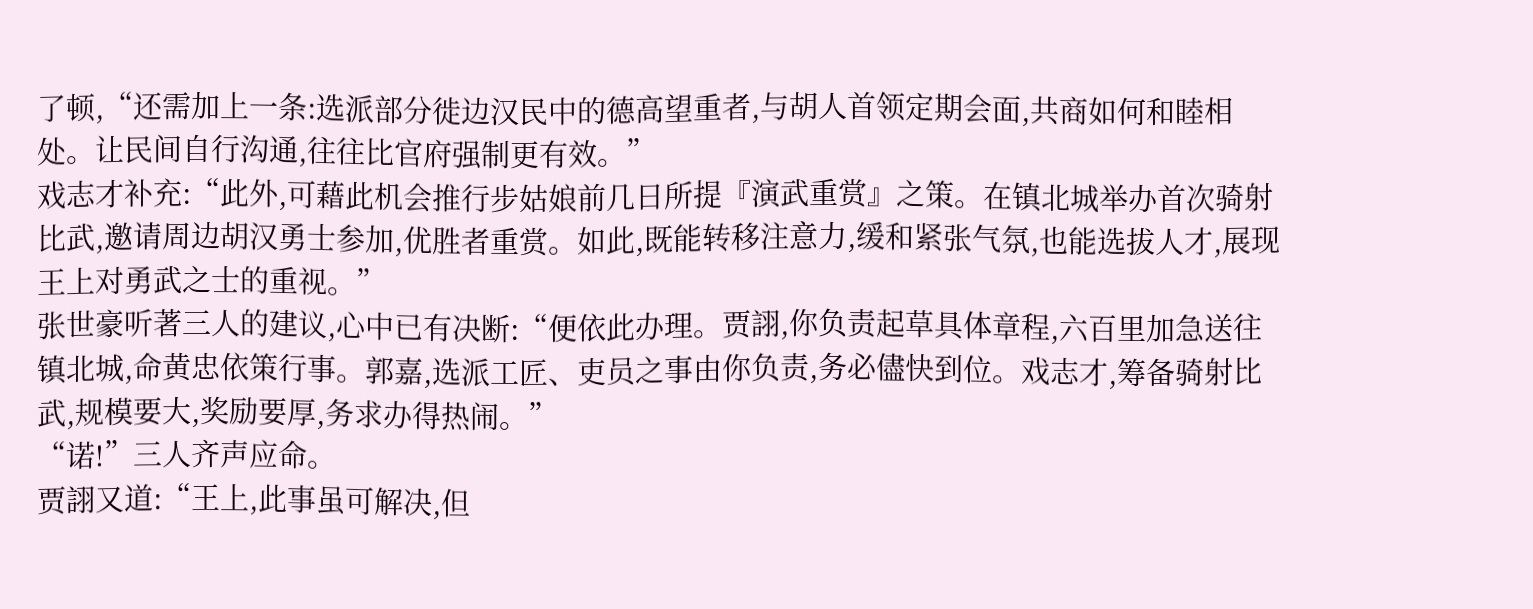了顿,“还需加上一条:选派部分徙边汉民中的德高望重者,与胡人首领定期会面,共商如何和睦相处。让民间自行沟通,往往比官府强制更有效。”
戏志才补充:“此外,可藉此机会推行步姑娘前几日所提『演武重赏』之策。在镇北城举办首次骑射比武,邀请周边胡汉勇士参加,优胜者重赏。如此,既能转移注意力,缓和紧张气氛,也能选拔人才,展现王上对勇武之士的重视。”
张世豪听著三人的建议,心中已有决断:“便依此办理。贾詡,你负责起草具体章程,六百里加急送往镇北城,命黄忠依策行事。郭嘉,选派工匠、吏员之事由你负责,务必儘快到位。戏志才,筹备骑射比武,规模要大,奖励要厚,务求办得热闹。”
“诺!”三人齐声应命。
贾詡又道:“王上,此事虽可解决,但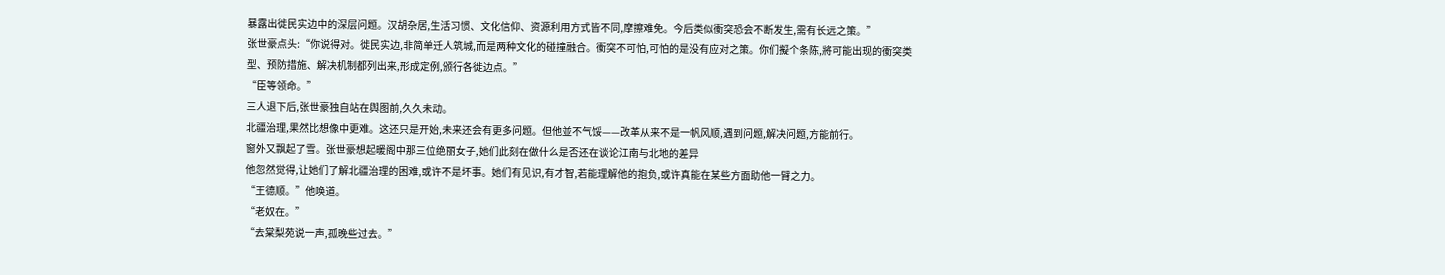暴露出徙民实边中的深层问题。汉胡杂居,生活习惯、文化信仰、资源利用方式皆不同,摩擦难免。今后类似衝突恐会不断发生,需有长远之策。”
张世豪点头:“你说得对。徙民实边,非简单迁人筑城,而是两种文化的碰撞融合。衝突不可怕,可怕的是没有应对之策。你们擬个条陈,將可能出现的衝突类型、预防措施、解决机制都列出来,形成定例,颁行各徙边点。”
“臣等领命。”
三人退下后,张世豪独自站在舆图前,久久未动。
北疆治理,果然比想像中更难。这还只是开始,未来还会有更多问题。但他並不气馁——改革从来不是一帆风顺,遇到问题,解决问题,方能前行。
窗外又飘起了雪。张世豪想起暖阁中那三位绝丽女子,她们此刻在做什么是否还在谈论江南与北地的差异
他忽然觉得,让她们了解北疆治理的困难,或许不是坏事。她们有见识,有才智,若能理解他的抱负,或许真能在某些方面助他一臂之力。
“王德顺。”他唤道。
“老奴在。”
“去棠梨苑说一声,孤晚些过去。”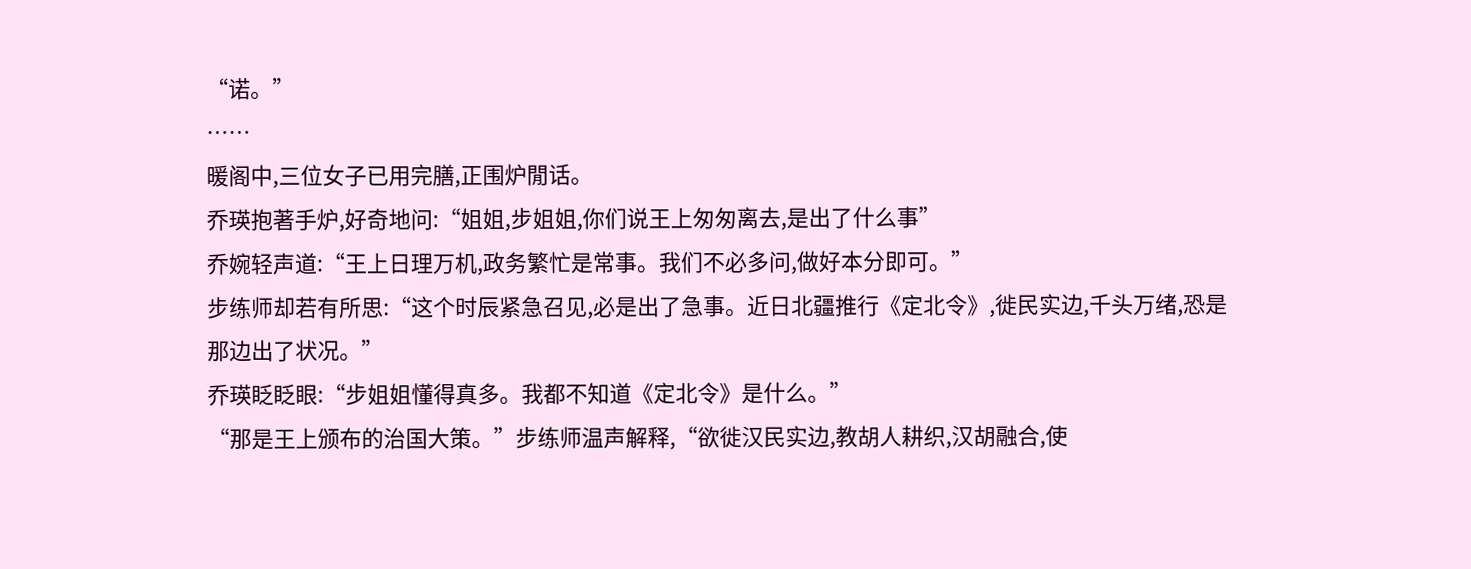“诺。”
……
暖阁中,三位女子已用完膳,正围炉閒话。
乔瑛抱著手炉,好奇地问:“姐姐,步姐姐,你们说王上匆匆离去,是出了什么事”
乔婉轻声道:“王上日理万机,政务繁忙是常事。我们不必多问,做好本分即可。”
步练师却若有所思:“这个时辰紧急召见,必是出了急事。近日北疆推行《定北令》,徙民实边,千头万绪,恐是那边出了状况。”
乔瑛眨眨眼:“步姐姐懂得真多。我都不知道《定北令》是什么。”
“那是王上颁布的治国大策。”步练师温声解释,“欲徙汉民实边,教胡人耕织,汉胡融合,使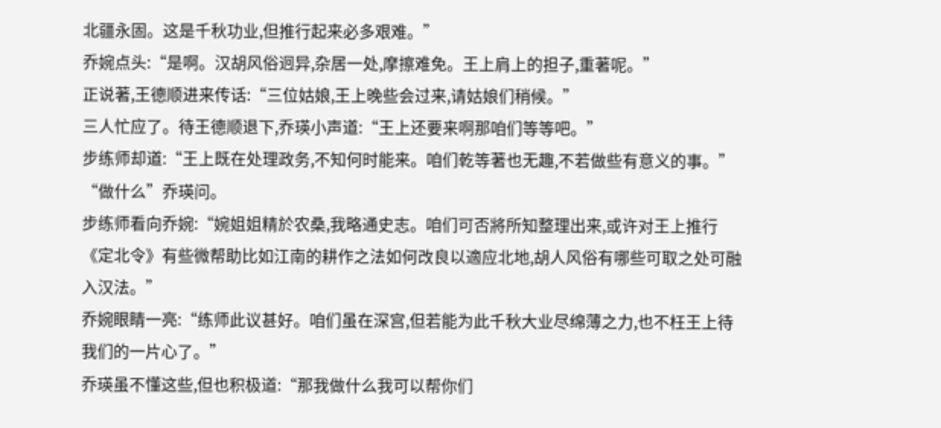北疆永固。这是千秋功业,但推行起来必多艰难。”
乔婉点头:“是啊。汉胡风俗迥异,杂居一处,摩擦难免。王上肩上的担子,重著呢。”
正说著,王德顺进来传话:“三位姑娘,王上晚些会过来,请姑娘们稍候。”
三人忙应了。待王德顺退下,乔瑛小声道:“王上还要来啊那咱们等等吧。”
步练师却道:“王上既在处理政务,不知何时能来。咱们乾等著也无趣,不若做些有意义的事。”
“做什么”乔瑛问。
步练师看向乔婉:“婉姐姐精於农桑,我略通史志。咱们可否將所知整理出来,或许对王上推行《定北令》有些微帮助比如江南的耕作之法如何改良以適应北地,胡人风俗有哪些可取之处可融入汉法。”
乔婉眼睛一亮:“练师此议甚好。咱们虽在深宫,但若能为此千秋大业尽绵薄之力,也不枉王上待我们的一片心了。”
乔瑛虽不懂这些,但也积极道:“那我做什么我可以帮你们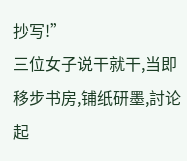抄写!”
三位女子说干就干,当即移步书房,铺纸研墨,討论起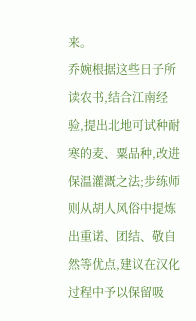来。
乔婉根据这些日子所读农书,结合江南经验,提出北地可试种耐寒的麦、粟品种,改进保温灌溉之法;步练师则从胡人风俗中提炼出重诺、团结、敬自然等优点,建议在汉化过程中予以保留吸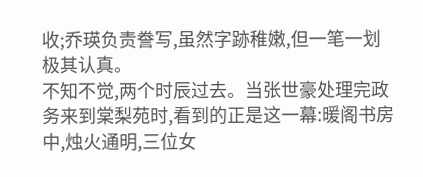收;乔瑛负责誊写,虽然字跡稚嫩,但一笔一划极其认真。
不知不觉,两个时辰过去。当张世豪处理完政务来到棠梨苑时,看到的正是这一幕:暖阁书房中,烛火通明,三位女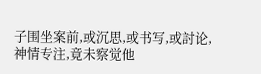子围坐案前,或沉思,或书写,或討论,神情专注,竟未察觉他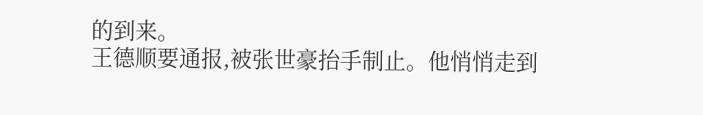的到来。
王德顺要通报,被张世豪抬手制止。他悄悄走到